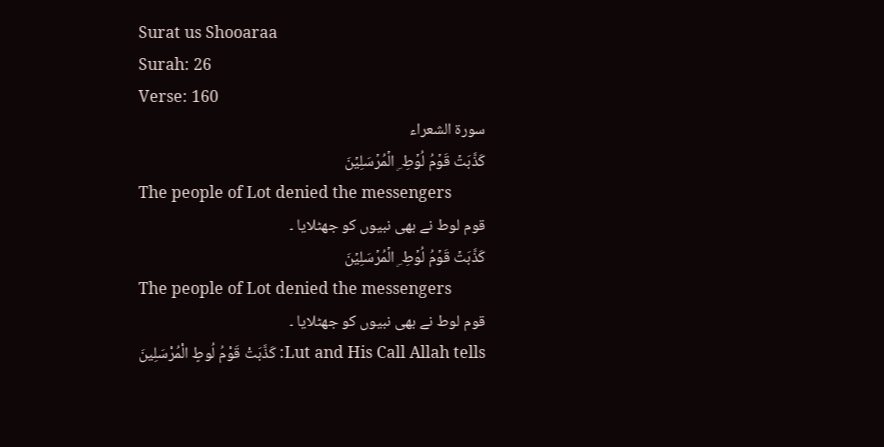Surat us Shooaraa
Surah: 26
Verse: 160
سورة الشعراء
کَذَّبَتۡ قَوۡمُ لُوۡطِ ۣ الۡمُرۡسَلِیۡنَ
The people of Lot denied the messengers
قوم لوط نے بھی نبیوں کو جھٹلایا ۔
کَذَّبَتۡ قَوۡمُ لُوۡطِ ۣ الۡمُرۡسَلِیۡنَ
The people of Lot denied the messengers
قوم لوط نے بھی نبیوں کو جھٹلایا ۔
Lut and His Call Allah tells: كَذَّبَتْ قَوْمُ لُوطٍ الْمُرْسَلِينَ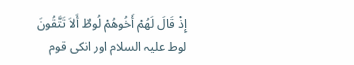إِذْ قَالَ لَهُمْ أَخُوهُمْ لُوطٌ أَلاَ تَتَّقُونَ
لوط علیہ السلام اور انکی قوم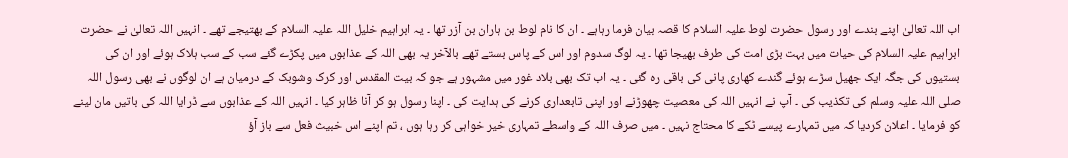اب اللہ تعالیٰ اپنے بندے اور رسول حضرت لوط علیہ السلام کا قصہ بیان فرما رہاہے ۔ ان کا نام لوط بن ہاران بن آزر تھا ۔ یہ ابراہیم خلیل اللہ علیہ السلام کے بھتیجے تھے ۔ انہیں اللہ تعالیٰ نے حضرت ابراہیم علیہ السلام کی حیات میں بہت بڑی امت کی طرف بھیجا تھا ۔ یہ لوگ سدوم اور اس کے پاس بستے تھے بالآخر یہ بھی اللہ کے عذابوں میں پکڑے گئے سب کے سب ہلاک ہوئے اور ان کی بستیوں کی جگہ ایک جھیل سڑے ہوئے گندے کھاری پانی کی باقی رہ گئی ۔ یہ اب تک بھی بلاد غور میں مشہور ہے جو کہ بیت المقدس اور کرک وشوبک کے درمیان ہے ان لوگوں نے بھی رسول اللہ صلی اللہ علیہ وسلم کی تکذیب کی ۔ آپ نے انہیں اللہ کی معصیت چھوڑنے اور اپنی تابعداری کرنے کی ہدایت کی ۔ اپنا رسول ہو کر آنا ظاہر کیا ۔ انہیں اللہ کے عذابوں سے ڈرایا اللہ کی باتیں مان لینے کو فرمایا ۔ اعلان کردیا کہ میں تمہارے پیسے ٹکے کا محتاج نہیں ۔ میں صرف اللہ کے واسطے تمہاری خیر خواہی کر رہا ہوں ، تم اپنے اس خبیث فعل سے باز آؤ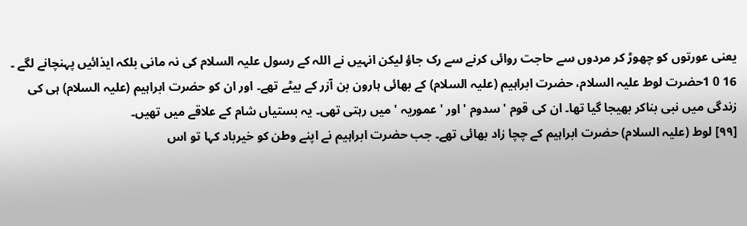یعنی عورتوں کو چھوڑ کر مردوں سے حاجت روائی کرنے سے رک جاؤ لیکن انہیں نے اللہ کے رسول علیہ السلام کی نہ مانی بلکہ ایذائیں پہنچانے لگے ۔
16 0 1حضرت لوط علیہ السلام، حضرت ابراہیم (علیہ السلام) کے بھائی ہارون بن آزر کے بیٹے تھے۔ اور ان کو حضرت ابراہیم (علیہ السلام) ہی کی زندگی میں نبی بناکر بھیجا گیا تھا۔ ان کی قوم ' سدوم ' اور ' عموریہ ' میں رہتی تھی۔ یہ بستیاں شام کے علاقے میں تھیں۔
[٩٩] لوط (علیہ السلام) حضرت ابراہیم کے چچا زاد بھائی تھے۔ جب حضرت ابراہیم نے اپنے وطن کو خیرباد کہا تو اس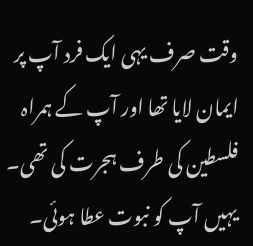وقت صرف یہی ایک فرد آپ پر ایمان لایا تھا اور آپ کے ہمراہ فلسطین کی طرف ہجرت کی تھی۔ یہیں آپ کو نبوت عطا ہوئی۔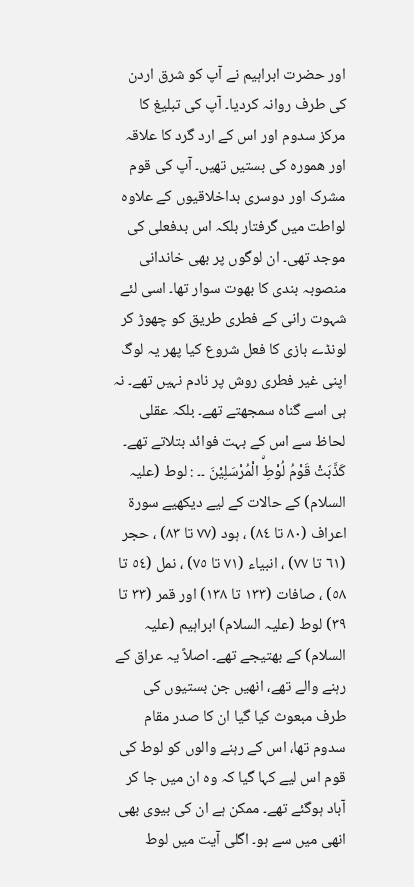اور حضرت ابراہیم نے آپ کو شرق اردن کی طرف روانہ کردیا۔ آپ کی تبلیغ کا مرکز سدوم اور اس کے ارد گرد کا علاقہ اور ھمورہ کی بستیں تھیں۔ آپ کی قوم مشرک اور دوسری بداخلاقیوں کے علاوہ لواطت میں گرفتار بلکہ اس بدفعلی کی موجد تھی۔ ان لوگوں پر بھی خاندانی منصوبہ بندی کا بھوت سوار تھا۔ اسی لئے شہوت رانی کے فطری طریق کو چھوڑ کر لونڈے بازی کا فعل شروع کیا پھر یہ لوگ اپنی غیر فطری روش پر نادم نہیں تھے۔ نہ ہی اسے گناہ سمجھتے تھے۔ بلکہ عقلی لحاظ سے اس کے بہت فوائد بتلاتے تھے۔
كَذَّبَتْ قَوْمُ لُوْطِۨ الْمُرْسَلِيْنَ ۔۔ : لوط (علیہ السلام) کے حالات کے لیے دیکھیے سورة اعراف (٨٠ تا ٨٤) ، ہود (٧٧ تا ٨٣) ، حجر (٦١ تا ٧٧) ، انبیاء (٧١ تا ٧٥) ، نمل (٥٤ تا ٥٨) ، صافات (١٣٣ تا ١٣٨) اور قمر (٣٣ تا ٣٩) لوط (علیہ السلام) ابراہیم (علیہ السلام) کے بھتیجے تھے۔ اصلاً یہ عراق کے رہنے والے تھے، انھیں جن بستیوں کی طرف مبعوث کیا گیا ان کا صدر مقام سدوم تھا، اس کے رہنے والوں کو لوط کی قوم اس لیے کہا گیا کہ وہ ان میں جا کر آباد ہوگئے تھے۔ ممکن ہے ان کی بیوی بھی انھی میں سے ہو۔ اگلی آیت میں لوط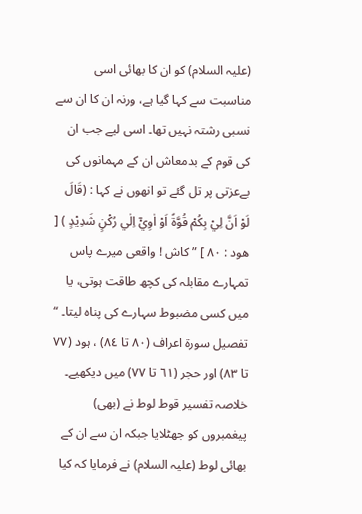(علیہ السلام) کو ان کا بھائی اسی مناسبت سے کہا گیا ہے، ورنہ ان کا ان سے نسبی رشتہ نہیں تھا۔ اسی لیے جب ان کی قوم کے بدمعاش ان کے مہمانوں کی بےعزتی پر تل گئے تو انھوں نے کہا : (قَالَ لَوْ اَنَّ لِيْ بِكُمْ قُوَّةً اَوْ اٰوِيْٓ اِلٰي رُكْنٍ شَدِيْدٍ ) [ ھود : ٨٠ ] ” کاش ! واقعی میرے پاس تمہارے مقابلہ کی کچھ طاقت ہوتی، یا میں کسی مضبوط سہارے کی پناہ لیتا۔ “ تفصیل سورة اعراف (٨٠ تا ٨٤) ، ہود (٧٧ تا ٨٣) اور حجر (٦١ تا ٧٧) میں دیکھیے۔
خلاصہ تفسیر قوط لوط نے (بھی) پیغمبروں کو جھٹلایا جبکہ ان سے ان کے بھائی لوط (علیہ السلام) نے فرمایا کہ کیا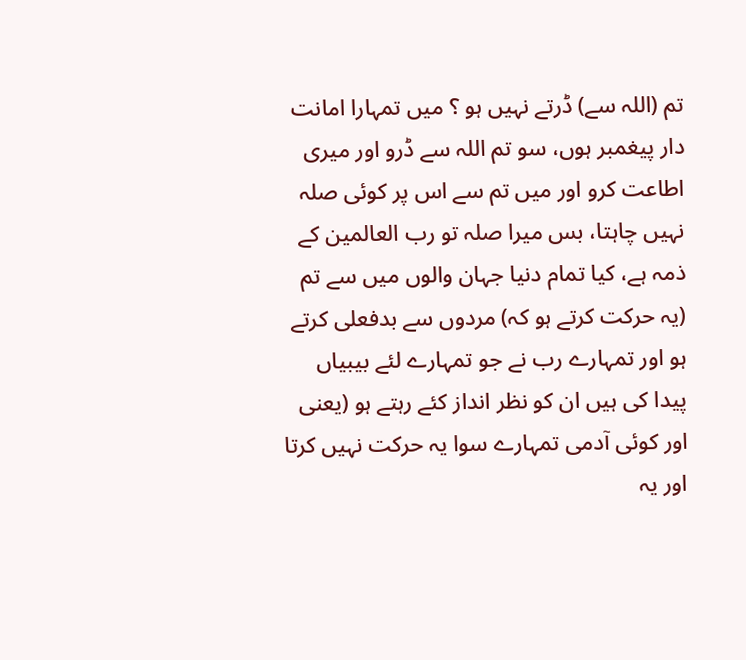تم (اللہ سے) ڈرتے نہیں ہو ؟ میں تمہارا امانت دار پیغمبر ہوں، سو تم اللہ سے ڈرو اور میری اطاعت کرو اور میں تم سے اس پر کوئی صلہ نہیں چاہتا، بس میرا صلہ تو رب العالمین کے ذمہ ہے، کیا تمام دنیا جہان والوں میں سے تم (یہ حرکت کرتے ہو کہ) مردوں سے بدفعلی کرتے ہو اور تمہارے رب نے جو تمہارے لئے بیبیاں پیدا کی ہیں ان کو نظر انداز کئے رہتے ہو (یعنی اور کوئی آدمی تمہارے سوا یہ حرکت نہیں کرتا اور یہ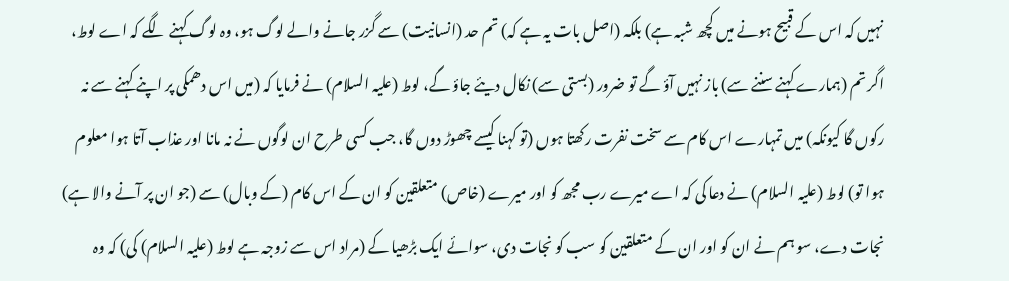نہیں کہ اس کے قبیح ہونے میں کچھ شبہ ہے) بلکہ (اصل بات یہ ہے کہ) تم حد (انسانیت) سے گزر جانے والے لوگ ہو، وہ لوگ کہنے لگے کہ اے لوط، اگر تم (ہمارے کہنے سننے سے) باز نہیں آؤ گے تو ضرور (بستی سے) نکال دیئے جاؤ گے، لوط (علیہ السلام) نے فرمایا کہ (میں اس دھمکی پر اپنے کہنے سے نہ رکوں گا کیونکہ) میں تمہارے اس کام سے سخت نفرت رکھتا ہوں (تو کہنا کیسے چھوڑ دوں گا، جب کسی طرح ان لوگوں نے نہ مانا اور عذاب آتا ہوا معلوم ہوا تو) لوط (علیہ السلام) نے دعا کی کہ اے میرے رب مجھ کو اور میرے (خاص) متعلقین کو ان کے اس کام (کے وبال) سے (جو ان پر آنے والا ہے) نجات دے، سو ہم نے ان کو اور ان کے متعلقین کو سب کو نجات دی، سوائے ایک بڑھیا کے (مراد اس سے زوجہ ہے لوط (علیہ السلام) کی) کہ وہ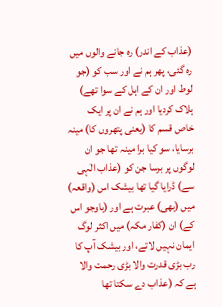(عذاب کے اندر) رہ جانے والوں میں رہ گئی، پھر ہم نے اور سب کو (جو لوط اور ان کے اہل کے سوا تھے) ہلاک کردیا اور ہم نے ان پر ایک خاص قسم کا (یعنی پتھروں کا) مینہ برسایا، سو کیا برا مینہ تھا جو ان لوگوں پر برسا جن کو (عذاب الٰہی سے) ڈرایا گیا تھا بیشک اس (واقعہ) میں (بھی) عبرت ہے اور (باوجو اس کے) ان (کفار مکہ) میں اکثر لوگ ایمان نہیں لاتے، اور بیشک آپ کا رب بڑی قدرت والا بڑی رحمت والا ہے کہ (عذاب دے سکتا تھا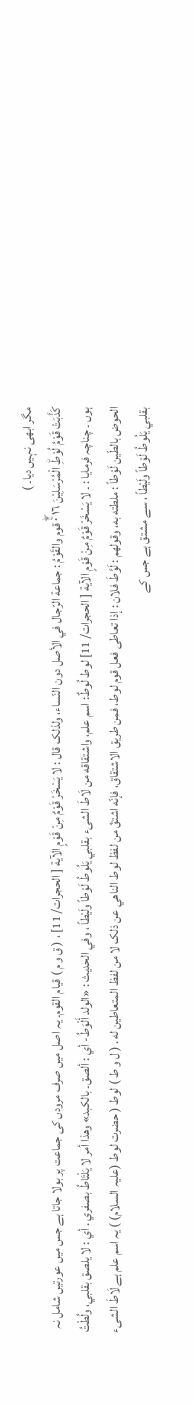مگر ابھی نہیں دیا۔ )
كَذَّبَتْ قَوْمُ لُوْطِۨ الْمُرْسَلِيْنَ ١٦ ٠ۚۖ قوم والقَوْمُ : جماعة الرّجال في الأصل دون النّساء، ولذلک قال : لا يَسْخَرْ قَوْمٌ مِنْ قَوْمٍ الآية [ الحجرات/ 11] ، ( ق و م ) قيام القوم۔ یہ اصل میں صرف مرودں کی جماعت پر بولا جاتا ہے جس میں عورتیں شامل نہ ہوں ۔ چناچہ فرمایا : ۔ لا يَسْخَرْ قَوْمٌ مِنْ قَوْمٍ الآية [ الحجرات/ 11] لوط لُوطٌ: اسم علم، واشتقاقه من لَاطَ الشیء بقلبي يَلُوطُ لَوْطاً ولَيْطاً ، وفي الحدیث : «الولد أَلْوَطُ- أي : ألصق۔ بالکبد» وهذا أمر لا يَلْتَاطُ بصفري . أي : لا يلصق بقلبي، ولُطْتُ الحوض بالطّين لَوْطاً : ملطته به، وقولهم : لَوَّطَ فلان : إذا تعاطی فعل قوم لوط، فمن طریق الاشتقاق، فإنّه اشتقّ من لفظ لوط الناهي عن ذلک لا من لفظ المتعاطین له . ( ل و ط ) لوط ( حضرت لوط (علیہ السلام) ) یہ اسم علم ہے لَاطَ الشیء بقلبي يَلُوطُ لَوْطاً ولَيْطاً ، سے مشتق ہے جس کے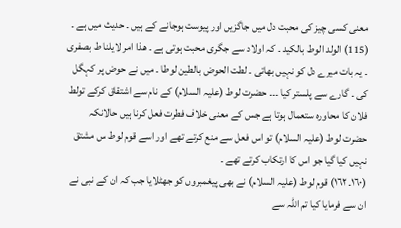معنی کسی چیز کی محبت دل میں جاگزیں اور پیوست ہوجانے کے ہیں ۔ حدیث میں ہے ۔ (115) الولد الوط بالکید ۔ کہ اولاد سے جگری محبت ہوتی ہے ۔ ھذا امر لایلنا ط بصفری ۔ یہ بات میرے دل کو نہیں بھاتی ۔ لطت الحوض بالطین لوطا ۔ میں نے حوض پر کہگل کی ۔ گارے سے پلستر کیا ۔۔۔ حضرت لوط (علیہ السلام) کے نام سے اشتقاق کرکے تولط فلان کا محاورہ ستعمال ہوتا ہے جس کے معنی خلاف فطرت فعل کرنا ہیں حالانکہ حضرت لوط (علیہ السلام) تو اس فعل سے منع کرتے تھے اور اسے قوم لوط س مشتق نہیں کیا گیا جو اس کا ارتکاب کرتے تھے ۔
(١٦٠۔ ١٦٢) قوم لوط (علیہ السلام) نے بھی پیغمبروں کو جھٹلایا جب کہ ان کے نبی نے ان سے فرمایا کیا تم اللہ سے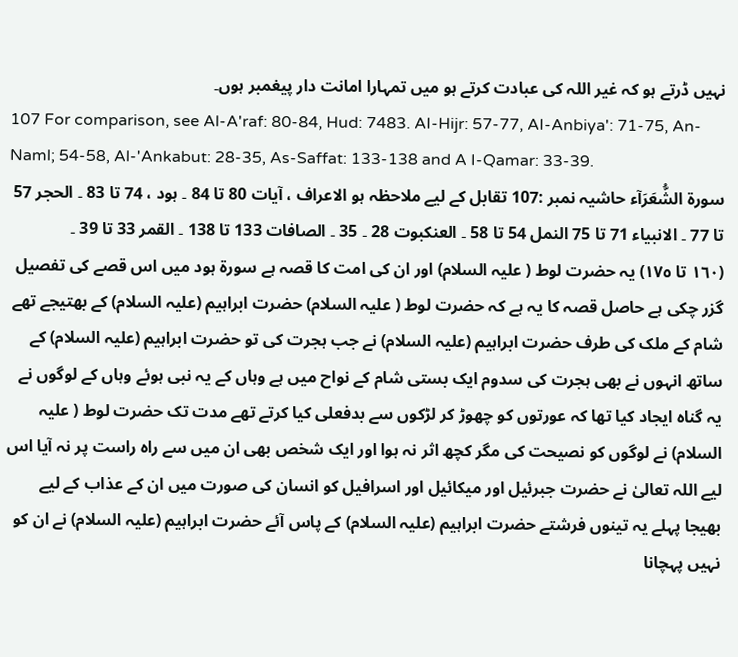نہیں ڈرتے ہو کہ غیر اللہ کی عبادت کرتے ہو میں تمہارا امانت دار پیغمبر ہوں۔
107 For comparison, see Al-A'raf: 80-84, Hud: 7483. AI-Hijr: 57-77, AI-Anbiya': 71-75, An-Naml; 54-58, Al-'Ankabut: 28-35, As-Saffat: 133-138 and A I-Qamar: 33-39.
سورة الشُّعَرَآء حاشیہ نمبر :107 تقابل کے لیے ملاحظہ ہو الاعراف ، آیات 80 تا 84 ۔ ہود ، 74 تا 83 ۔ الحجر 57 تا 77 ۔ الانبیاء 71 تا 75 النمل 54 تا 58 ۔ العنکبوت 28 ۔ 35 ۔ الصافات 133 تا 138 ۔ القمر 33 تا 39 ۔
(١٦٠ تا ١٧٥) یہ حضرت لوط ( علیہ السلام) اور ان کی امت کا قصہ ہے سورة ہود میں اس قصے کی تفصیل گزر چکی ہے حاصل قصہ کا یہ ہے کہ حضرت لوط ( علیہ السلام) حضرت ابراہیم (علیہ السلام) کے بھتیجے تھے شام کے ملک کی طرف حضرت ابراہیم (علیہ السلام) نے جب ہجرت کی تو حضرت ابراہیم (علیہ السلام) کے ساتھ انہوں نے بھی ہجرت کی سدوم ایک بستی شام کے نواح میں ہے وہاں کے یہ نبی ہوئے وہاں کے لوگوں نے یہ گناہ ایجاد کیا تھا کہ عورتوں کو چھوڑ کر لڑکوں سے بدفعلی کیا کرتے تھے مدت تک حضرت لوط ( علیہ السلام) نے لوگوں کو نصیحت کی مگر کچھ اثر نہ ہوا اور ایک شخص بھی ان میں سے راہ راست پر نہ آیا اس لیے اللہ تعالیٰ نے حضرت جبرئیل اور میکائیل اور اسرافیل کو انسان کی صورت میں ان کے عذاب کے لیے بھیجا پہلے یہ تینوں فرشتے حضرت ابراہیم (علیہ السلام) کے پاس آئے حضرت ابراہیم (علیہ السلام) نے ان کو نہیں پہچانا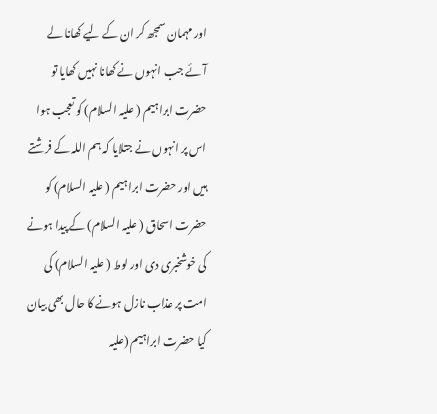اور مہمان سمجھ کر ان کے لیے کھانا لے آئے جب انہوں نے کھانا نہیں کھایا تو حضرت ابراہیم ( علیہ السلام) کو تعجب ہوا اس پر انہوں نے جتلایا کہ ہم اللہ کے فرشتے ہیں اور حضرت ابراہیم ( علیہ السلام) کو حضرت اسحاق ( علیہ السلام) کے پیدا ہونے کی خوشخبری دی اور لوط ( علیہ السلام) کی امت پر عذاب نازل ہونے کا حال بھی بیان کیا حضرت ابراہیم (علیہ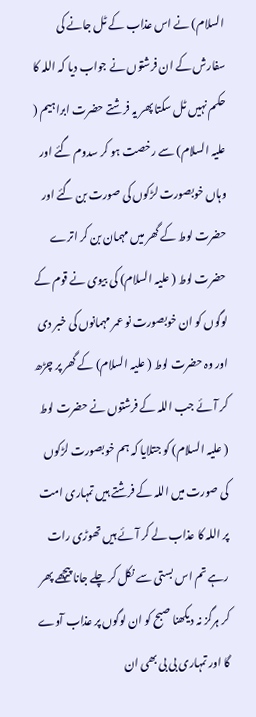السلام) نے اس عذاب کے ٹل جانے کی سفارش کے ان فرشتوں نے جواب دیا کہ اللہ کا حکم نہیں ٹل سکتا پھر یہ فرشتے حضرت ابراہیم ( علیہ السلام) سے رخصت ہو کر سدوم گئے اور وہاں خوبصورت لڑکوں کی صورت بن گئے اور حضرت لوط کے گھر میں مہمان بن کر اترے حضرت لوط ( علیہ السلام) کی بیوی نے قوم کے لوگوں کو ان خوبصورت نو عمر مہمانوں کی خبر دی اور وہ حضرت لوط ( علیہ السلام) کے گھر پر چڑھ کر آئے جب اللہ کے فرشتوں نے حضرت لوط ( علیہ السلام) کو جتلایا کہ ہم خوبصورت لڑکوں کی صورت میں اللہ کے فرشتے ہیں تمہاری امت پر اللہ کا عذاب لے کر آئے ہیں تھوڑی رات رہے تم اس بستی سے نکل کر چلے جانا پیچھے پھر کر ہرگز نہ دیکھنا صبح کو ان لوگوں پر عذاب آوے گا اور تمہاری بی بی بھی ان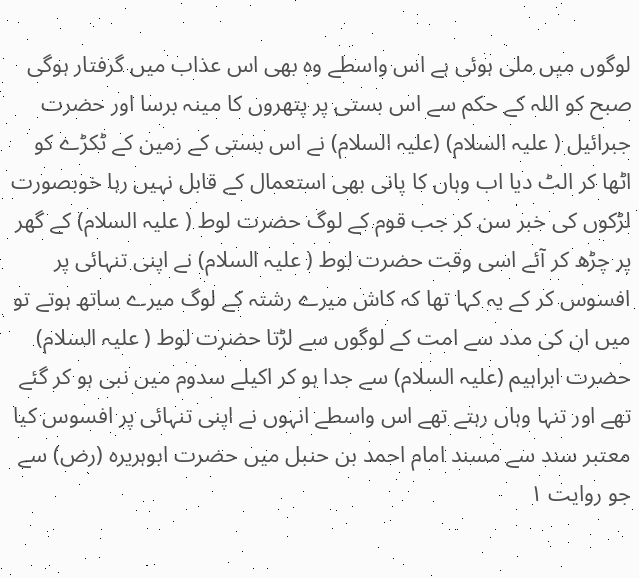لوگوں میں ملی ہوئی ہے اس واسطے وہ بھی اس عذاب میں گرفتار ہوگی صبح کو اللہ کے حکم سے اس بستی پر پتھروں کا مینہ برسا اور حضرت جبرائیل ( علیہ السلام) (علیہ السلام) نے اس بستی کے زمین کے ٹکڑے کو اٹھا کر الٹ دیا اب وہاں کا پانی بھی استعمال کے قابل نہیں رہا خوبصورت لڑکوں کی خبر سن کر جب قوم کے لوگ حضرت لوط ( علیہ السلام) کے گھر پر چڑھ کر آئے اسی وقت حضرت لوط ( علیہ السلام) نے اپنی تنہائی پر افسوس کر کے یہ کہا تھا کہ کاش میرے رشتہ کے لوگ میرے ساتھ ہوتے تو میں ان کی مدد سے امت کے لوگوں سے لڑتا حضرت لوط ( علیہ السلام) حضرت ابراہیم (علیہ السلام) سے جدا ہو کر اکیلے سدوم میں نبی ہو کر گئے تھے اور تنہا وہاں رہتے تھے اس واسطے انہوں نے اپنی تنہائی پر افسوس کیا معتبر سند سے مسند امام احمد بن حنبل میں حضرت ابوہریرہ (رض) سے جو روایت ١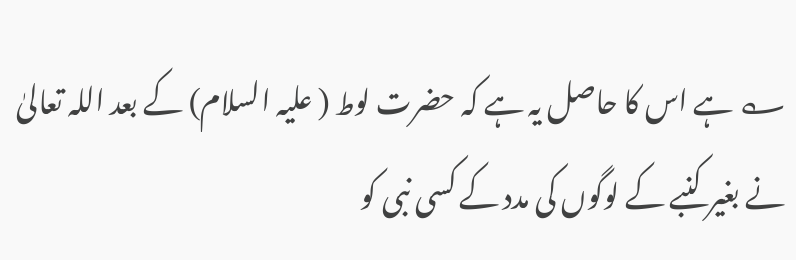؎ ہے اس کا حاصل یہ ہے کہ حضرت لوط ( علیہ السلام) کے بعد اللہ تعالیٰ نے بغیر کنبے کے لوگوں کی مدد کے کسی نبی کو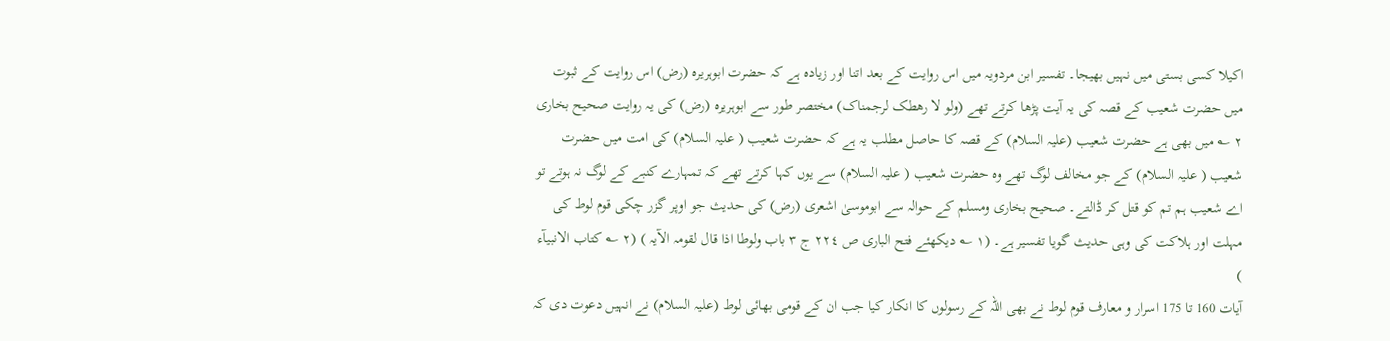اکیلا کسی بستی میں نہیں بھیجا۔ تفسیر ابن مردویہ میں اس روایت کے بعد اتنا اور زیادہ ہے کہ حضرت ابوہریرہ (رض) اس روایت کے ثبوت میں حضرت شعیب کے قصہ کی یہ آیت پڑھا کرتے تھے (ولو لا رھطک لرجمناک) مختصر طور سے ابوہریرہ (رض) کی یہ روایت صحیح بخاری ٢ ؎ میں بھی ہے حضرت شعیب (علیہ السلام) کے قصہ کا حاصل مطلب یہ ہے کہ حضرت شعیب ( علیہ السلام) کی امت میں حضرت شعیب ( علیہ السلام) کے جو مخالف لوگ تھے وہ حضرت شعیب ( علیہ السلام) سے یوں کہا کرتے تھے کہ تمہارے کنبے کے لوگ نہ ہوتے تو اے شعیب ہم تم کو قتل کر ڈالتے۔ صحیح بخاری ومسلم کے حوالہ سے ابوموسیٰ اشعری (رض) کی حدیث جو اوپر گزر چکی قوم لوط کی مہلت اور ہلاکت کی وہی حدیث گویا تفسیر ہے۔ (١ ؎ دیکھئے فتح الباری ص ٢٢٤ ج ٣ باب ولوطا اذا قال لقومہ الآیہ ) (٢ ؎ کتاب الانبیآء )
آیات 160 تا 175 اسرار و معارف قوم لوط نے بھی اللہ کے رسولوں کا انکار کیا جب ان کے قومی بھائی لوط (علیہ السلام) نے انہیں دعوت دی کہ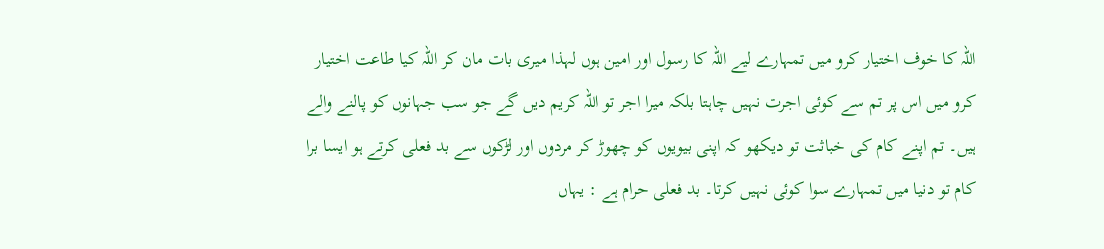اللہ کا خوف اختیار کرو میں تمہارے لیے اللہ کا رسول اور امین ہوں لہذا میری بات مان کر اللہ کیا طاعت اختیار کرو میں اس پر تم سے کوئی اجرت نہیں چاہتا بلکہ میرا اجر تو اللہ کریم دیں گے جو سب جہانوں کو پالنے والے ہیں۔ تم اپنے کام کی خباثت تو دیکھو کہ اپنی بیویوں کو چھوڑ کر مردوں اور لڑکوں سے بد فعلی کرتے ہو ایسا برا کام تو دنیا میں تمہارے سوا کوئی نہیں کرتا۔ بد فعلی حرام ہے : یہاں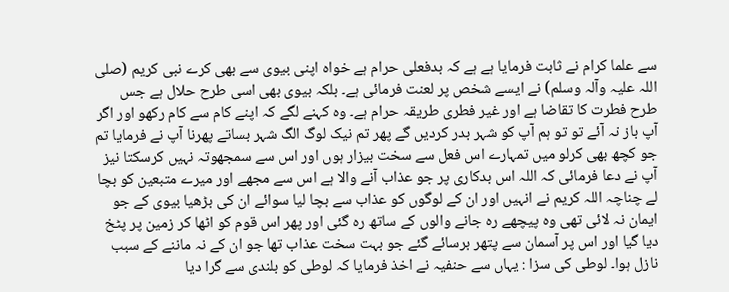سے علما کرام نے ثابت فرمایا ہے ہے کہ بدفعلی حرام ہے خواہ اپنی بیوی سے بھی کرے نبی کریم (صلی اللہ علیہ وآلہ وسلم) نے ایسے شخص پر لعنت فرمائی ہے۔ بلکہ بیوی بھی اسی طرح حلال ہے جس طرح فطرت کا تقاضا ہے اور غیر فطری طریقہ حرام ہے۔ وہ کہنے لگے کہ اپنے کام سے کام رکھو اور اگر آپ باز نہ آئے تو تو ہم آپ کو شہر بدر کردیں گے پھر تم نیک لوگ الگ شہر بساتے پھرنا آپ نے فرمایا تم جو کچھ بھی کرلو میں تمہارے اس فعل سے سخت بیزار ہوں اور اس سے سمجھوتہ نہیں کرسکتا نیز آپ نے دعا فرمائی کہ اللہ اس بدکاری پر جو عذاب آنے والا ہے اس سے مجھے اور میرے متبعین کو بچا لے چناچہ اللہ کریم نے انہیں اور ان کے لوگوں کو عذاب سے بچا لیا سوائے ان کی بڑھیا بیوی کے جو ایمان نہ لائی تھی وہ پیچھے رہ جانے والوں کے ساتھ رہ گئی اور پھر اس قوم کو اٹھا کر زمین پر پٹخ دیا گیا اور اس پر آسمان سے پتھر برسائے گئے جو بہت سخت عذاب تھا جو ان کے نہ ماننے کے سبب نازل ہوا۔ لوطی کی سزا : یہاں سے حنفیہ نے اخذ فرمایا کہ لوطی کو بلندی سے گرا دیا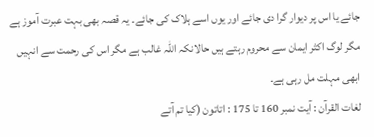جائے یا اس پر دیوار گرا دی جائے اور یوں اسے ہلاک کی جائے۔ یہ قصہ بھی بہت عبرت آموز ہے مگر لوگ اکثر ایمان سے محروم رہتے ہیں حالانکہ اللہ غالب ہے مگر اس کی رحمت سے انہیں ابھی مہلت مل رہی ہے۔
لغات القرآن : آیت نمبر 160 تا 175 : اتاتون (کیا تم آتے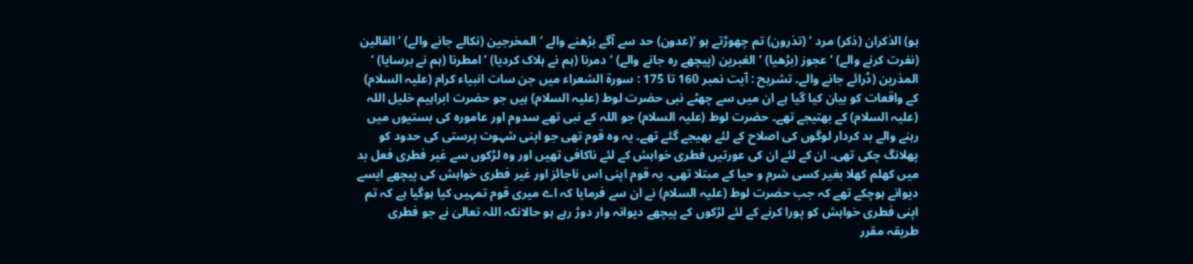ہو) الذکران (ذکر) مرد ‘ (تذرون) تم چھوڑتے ہو ‘(عدون) حد سے آگے بڑھنے والے ‘ المخرجین (نکالے جانے والے) ‘ القالین (نفرت کرنے والے) ‘ عجوز (بڑھیا) ‘ الغبرین (پیچھے رہ جانے والے) ‘ دمرنا (ہم نے ہلاک کردیا) ‘ امطرنا (ہم نے برسایا) ‘ المذرین (ڈرائے جانے والے۔ تشریح : آیت نمبر 160 تا 175 : سورۃ الشعراء میں جن سات انبیاء کرام (علیہ السلام) کے واقعات کو بیان کیا گیا ہے ان میں سے چھٹے نبی حضرت لوط (علیہ السلام) ہیں جو حضرت ابراہیم خلیل اللہ (علیہ السلام) کے بھتیجے تھے۔ حضرت لوط (علیہ السلام) جو اللہ کے نبی تھے سدوم اور عامورہ کی بستیوں میں رہنے والے بد کردار لوگوں کی اصلاح کے لئے بھیجے گئے تھے۔ یہ وہ قوم تھی جو اپنی شہوت پرستی کی حدود کو پھلانگ چکی تھی۔ ان کے لئے ان کی عورتیں فطری خواہش کے لئے ناکافی تھیں اور وہ لڑکوں سے غیر فطری فعل بد میں کھلم کھلا بغیر کسی شرم و حیا کے مبتلا تھی۔ یہ قوم اپنی اس ناجائز اور غیر فطری خواہش کی پیچھے ایسے دیوانے ہوچکے تھے کہ جب حضرت لوط (علیہ السلام) نے ان سے فرمایا کہ اے میری قوم تمہیں کیا ہوگیا ہے کہ تم اپنی فطری خواہش کو پورا کرنے کے لئے لڑکوں کے پیچھے دیوانہ وار دوڑ رہے ہو حالانکہ اللہ تعالیٰ نے جو فطری طریقہ مقرر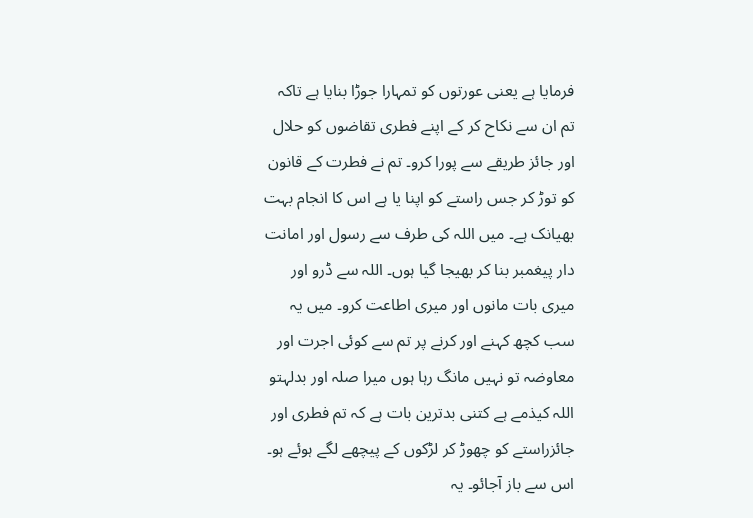فرمایا ہے یعنی عورتوں کو تمہارا جوڑا بنایا ہے تاکہ تم ان سے نکاح کر کے اپنے فطری تقاضوں کو حلال اور جائز طریقے سے پورا کرو۔ تم نے فطرت کے قانون کو توڑ کر جس راستے کو اپنا یا ہے اس کا انجام بہت بھیانک ہے۔ میں اللہ کی طرف سے رسول اور امانت دار پیغمبر بنا کر بھیجا گیا ہوں۔ اللہ سے ڈرو اور میری بات مانوں اور میری اطاعت کرو۔ میں یہ سب کچھ کہنے اور کرنے پر تم سے کوئی اجرت اور معاوضہ تو نہیں مانگ رہا ہوں میرا صلہ اور بدلہتو اللہ کیذمے ہے کتنی بدترین بات ہے کہ تم فطری اور جائزراستے کو چھوڑ کر لڑکوں کے پیچھے لگے ہوئے ہو۔ اس سے باز آجائو۔ یہ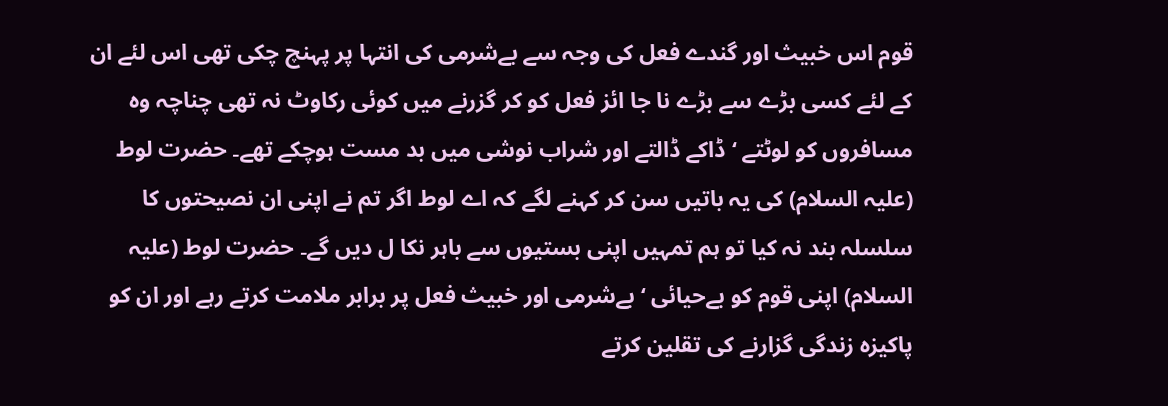قوم اس خبیث اور گندے فعل کی وجہ سے بےشرمی کی انتہا پر پہنچ چکی تھی اس لئے ان کے لئے کسی بڑے سے بڑے نا جا ائز فعل کو کر گزرنے میں کوئی رکاوٹ نہ تھی چناچہ وہ مسافروں کو لوٹتے ‘ ڈاکے ڈالتے اور شراب نوشی میں بد مست ہوچکے تھے۔ حضرت لوط (علیہ السلام) کی یہ باتیں سن کر کہنے لگے کہ اے لوط اگر تم نے اپنی ان نصیحتوں کا سلسلہ بند نہ کیا تو ہم تمہیں اپنی بستیوں سے باہر نکا ل دیں گے۔ حضرت لوط (علیہ السلام) اپنی قوم کو بےحیائی ‘ بےشرمی اور خبیث فعل پر برابر ملامت کرتے رہے اور ان کو پاکیزہ زندگی گزارنے کی تقلین کرتے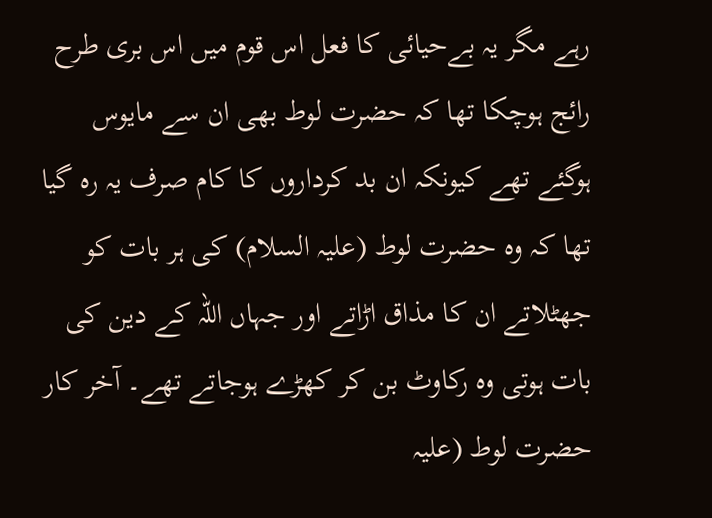رہے مگر یہ بےحیائی کا فعل اس قوم میں اس بری طرح رائج ہوچکا تھا کہ حضرت لوط بھی ان سے مایوس ہوگئے تھے کیونکہ ان بد کرداروں کا کام صرف یہ رہ گیا تھا کہ وہ حضرت لوط (علیہ السلام) کی ہر بات کو جھٹلاتے ان کا مذاق اڑاتے اور جہاں اللہ کے دین کی بات ہوتی وہ رکاوٹ بن کر کھڑے ہوجاتے تھے۔ آخر کار حضرت لوط (علیہ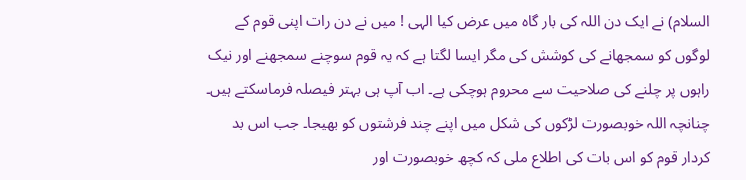السلام) نے ایک دن اللہ کی بار گاہ میں عرض کیا الہی ! میں نے دن رات اپنی قوم کے لوگوں کو سمجھانے کی کوشش کی مگر ایسا لگتا ہے کہ یہ قوم سوچنے سمجھنے اور نیک راہوں پر چلنے کی صلاحیت سے محروم ہوچکی ہے۔ اب آپ ہی بہتر فیصلہ فرماسکتے ہیں۔ چنانچہ اللہ خوبصورت لڑکوں کی شکل میں اپنے چند فرشتوں کو بھیجا۔ جب اس بد کردار قوم کو اس بات کی اطلاع ملی کہ کچھ خوبصورت اور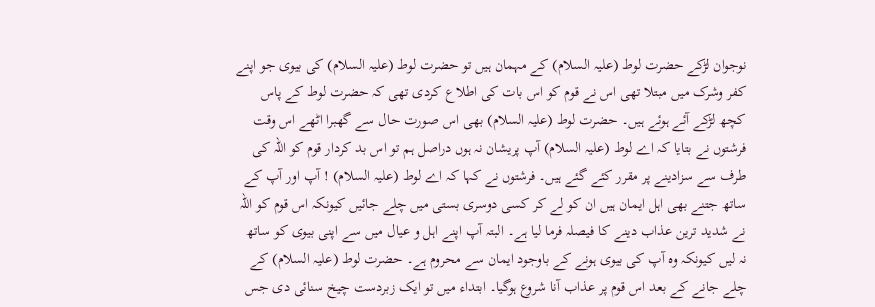نوجوان لڑکے حضرت لوط (علیہ السلام) کے مہمان ہیں تو حضرت لوط (علیہ السلام) کی بیوی جو اپنے کفر وشرک میں مبتلا تھی اس نے قوم کو اس بات کی اطلاع کردی تھی کہ حضرت لوط کے پاس کچھ لڑکے آئے ہوئے ہیں۔ حضرت لوط (علیہ السلام) بھی اس صورت حال سے گھبرا اٹھے اس وقت فرشتوں نے بتایا کہ اے لوط (علیہ السلام) آپ پریشان نہ ہوں دراصل ہم تو اس بد کردار قوم کو اللہ کی طرف سے سزادینے پر مقرر کئے گئے ہیں۔ فرشتوں نے کہا کہ اے لوط (علیہ السلام) ! آپ اور آپ کے ساتھ جتنے بھی اہل ایمان ہیں ان کو لے کر کسی دوسری بستی میں چلے جائیں کیونکہ اس قوم کو اللہ نے شدید ترین عذاب دینے کا فیصلہ فرما لیا ہے۔ البتہ آپ اپنے اہل و عیال میں سے اپنی بیوی کو ساتھ نہ لیں کیونکہ وہ آپ کی بیوی ہونے کے باوجود ایمان سے محروم ہے۔ حضرت لوط (علیہ السلام) کے چلے جانے کے بعد اس قوم پر عذاب آنا شروع ہوگیا۔ ابتداء میں تو ایک زبردست چیخ سنائی دی جس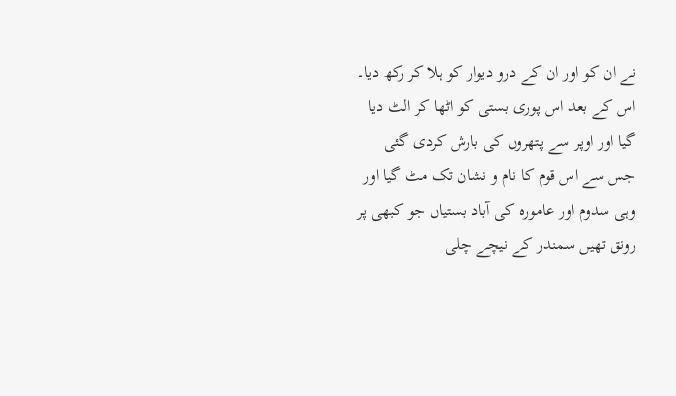نے ان کو اور ان کے درو دیوار کو ہلا کر رکھ دیا۔ اس کے بعد اس پوری بستی کو اٹھا کر الٹ دیا گیا اور اوپر سے پتھروں کی بارش کردی گئی جس سے اس قوم کا نام و نشان تک مٹ گیا اور وہی سدوم اور عامورہ کی آباد بستیاں جو کبھی پر رونق تھیں سمندر کے نیچے چلی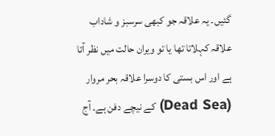گئیں۔ یہ علاقہ جو کبھی سرسبز و شاداب علاقہ کہلاتا تھا یا تو ویران حالت میں نظر آتا ہے اور اس بستی کا دوسرا علاقہ بحر مروار (Dead Sea) کے نیچے دفن ہے۔ آج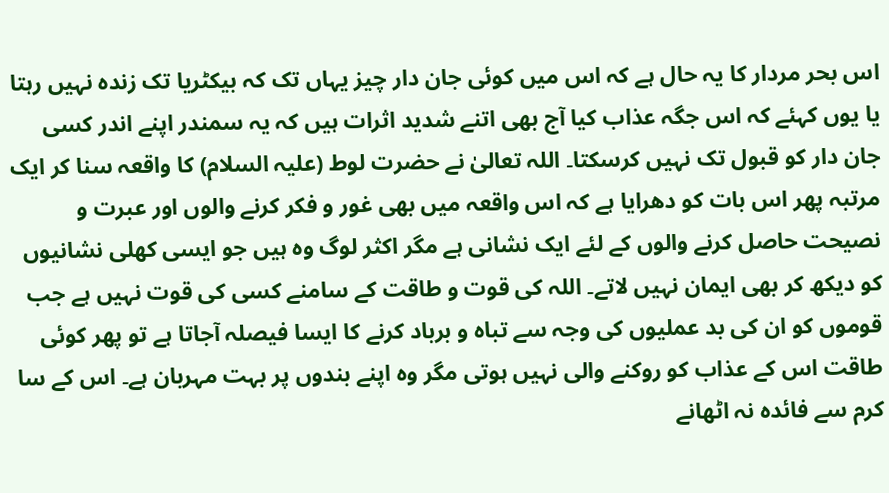اس بحر مردار کا یہ حال ہے کہ اس میں کوئی جان دار چیز یہاں تک کہ بیکٹریا تک زندہ نہیں رہتا یا یوں کہئے کہ اس جگہ عذاب کیا آج بھی اتنے شدید اثرات ہیں کہ یہ سمندر اپنے اندر کسی جان دار کو قبول تک نہیں کرسکتا۔ اللہ تعالیٰ نے حضرت لوط (علیہ السلام) کا واقعہ سنا کر ایک مرتبہ پھر اس بات کو دھرایا ہے کہ اس واقعہ میں بھی غور و فکر کرنے والوں اور عبرت و نصیحت حاصل کرنے والوں کے لئے ایک نشانی ہے مگر اکثر لوگ وہ ہیں جو ایسی کھلی نشانیوں کو دیکھ کر بھی ایمان نہیں لاتے۔ اللہ کی قوت و طاقت کے سامنے کسی کی قوت نہیں ہے جب قوموں کو ان کی بد عملیوں کی وجہ سے تباہ و برباد کرنے کا ایسا فیصلہ آجاتا ہے تو پھر کوئی طاقت اس کے عذاب کو روکنے والی نہیں ہوتی مگر وہ اپنے بندوں پر بہت مہربان ہے۔ اس کے سا کرم سے فائدہ نہ اٹھانے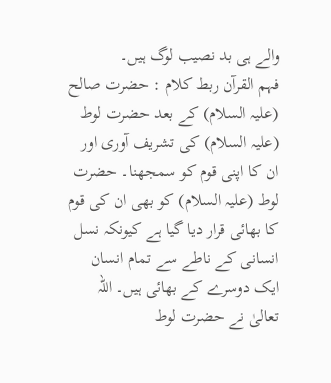والے ہی بد نصیب لوگ ہیں۔
فہم القرآن ربط کلام : حضرت صالح (علیہ السلام) کے بعد حضرت لوط (علیہ السلام) کی تشریف آوری اور ان کا اپنی قوم کو سمجھنا۔ حضرت لوط (علیہ السلام) کو بھی ان کی قوم کا بھائی قرار دیا گیا ہے کیونکہ نسل انسانی کے ناطے سے تمام انسان ایک دوسرے کے بھائی ہیں۔ اللہ تعالیٰ نے حضرت لوط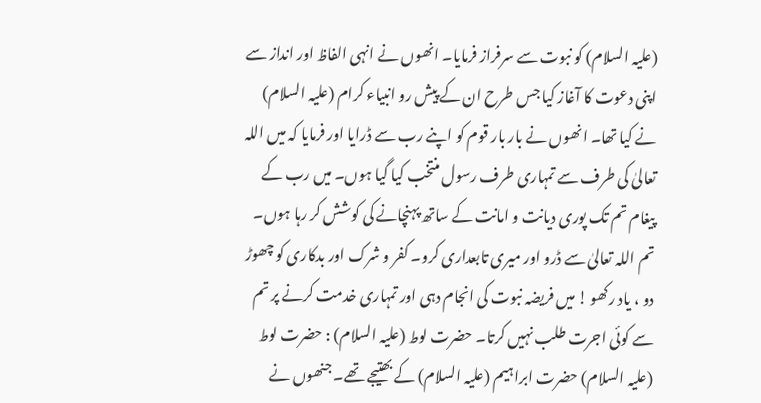(علیہ السلام) کو نبوت سے سرفراز فرمایا۔ انھوں نے انہی الفاظ اور انداز سے اپنی دعوت کا آغاز کیا جس طرح ان کے پیش رو انبیاء کرام (علیہ السلام) نے کیا تھا۔ انھوں نے بار بار قوم کو اپنے رب سے ڈرایا اور فرمایا کہ میں اللہ تعالیٰ کی طرف سے تمہاری طرف رسول منتخب کیا گیا ہوں۔ میں رب کے پیغام تم تک پوری دیانت و امانت کے ساتھ پہنچانے کی کوشش کر رہا ہوں۔ تم اللہ تعالیٰ سے ڈرو اور میری تابعداری کرو۔ کفر و شرک اور بدکاری کو چھوڑ دو ، یاد رکھو ! میں فریضہ نبوت کی انجام دہی اور تمہاری خدمت کرنے پر تم سے کوئی اجرت طلب نہیں کرتا۔ حضرت لوط (علیہ السلام) : حضرت لوط (علیہ السلام) حضرت ابراہیم (علیہ السلام) کے بھتیجے تھے۔ جنھوں نے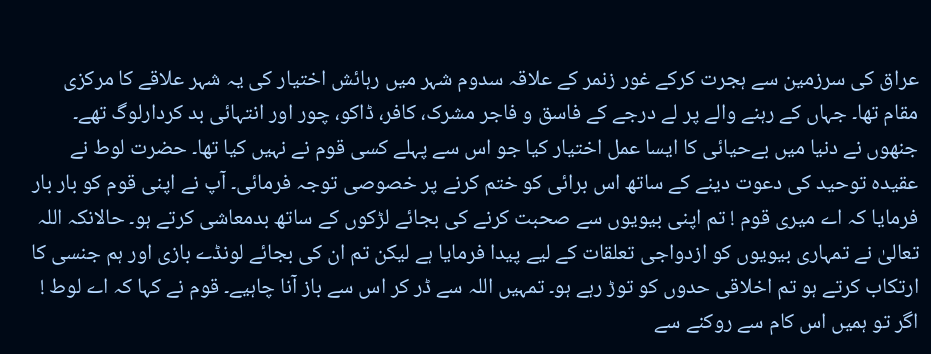عراق کی سرزمین سے ہجرت کرکے غور زنمر کے علاقہ سدوم شہر میں رہائش اختیار کی یہ شہر علاقے کا مرکزی مقام تھا۔ جہاں کے رہنے والے پر لے درجے کے فاسق و فاجر مشرک، کافر، ڈاکو، چور اور انتہائی بد کردارلوگ تھے۔ جنھوں نے دنیا میں بےحیائی کا ایسا عمل اختیار کیا جو اس سے پہلے کسی قوم نے نہیں کیا تھا۔ حضرت لوط نے عقیدہ توحید کی دعوت دینے کے ساتھ اس برائی کو ختم کرنے پر خصوصی توجہ فرمائی۔ آپ نے اپنی قوم کو بار بار فرمایا کہ اے میری قوم ! تم اپنی بیویوں سے صحبت کرنے کی بجائے لڑکوں کے ساتھ بدمعاشی کرتے ہو۔ حالانکہ اللہ تعالیٰ نے تمہاری بیویوں کو ازدواجی تعلقات کے لیے پیدا فرمایا ہے لیکن تم ان کی بجائے لونڈے بازی اور ہم جنسی کا ارتکاب کرتے ہو تم اخلاقی حدوں کو توڑ رہے ہو۔ تمہیں اللہ سے ڈر کر اس سے باز آنا چاہیے۔ قوم نے کہا کہ اے لوط ! اگر تو ہمیں اس کام سے روکنے سے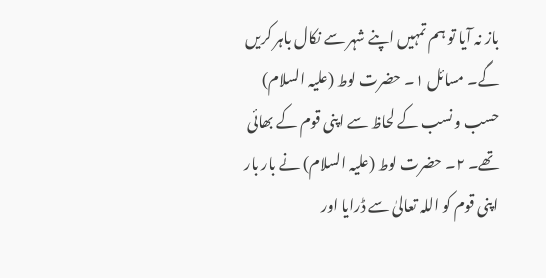باز نہ آیا تو ہم تمہیں اپنے شہر سے نکال باہر کریں گے۔ مسائل ١۔ حضرت لوط (علیہ السلام) حسب و نسب کے لحاظ سے اپنی قوم کے بھائی تھے۔ ٢۔ حضرت لوط (علیہ السلام) نے بار بار اپنی قوم کو اللہ تعالیٰ سے ڈرایا اور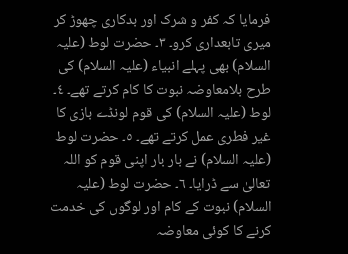فرمایا کہ کفر و شرک اور بدکاری چھوڑ کر میری تابعداری کرو۔ ٣۔ حضرت لوط (علیہ السلام) بھی پہلے انبیاء (علیہ السلام) کی طرح بلامعاوضہ نبوت کا کام کرتے تھے۔ ٤۔ لوط (علیہ السلام) کی قوم لونڈے بازی کا غیر فطری عمل کرتے تھے۔ ٥۔ حضرت لوط (علیہ السلام) نے بار بار اپنی قوم کو اللہ تعالیٰ سے ڈرایا۔ ٦۔ حضرت لوط (علیہ السلام) نبوت کے کام اور لوگوں کی خدمت کرنے کا کوئی معاوضہ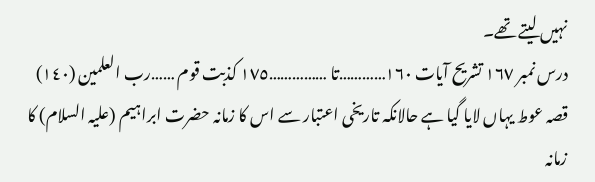نہیں لیتے تھے۔
درس نمبر ١٦٧ تشریح آیات ١٦٠…………تا ……………١٧٥ کذبت قوم ……رب العلمین (١٤٠) قصہ عوط یہاں لایا گیا ہے حالانکہ تاریخی اعتبار سے اس کا زمانہ حضرت ابراہیم (علیہ السلام) کا زمانہ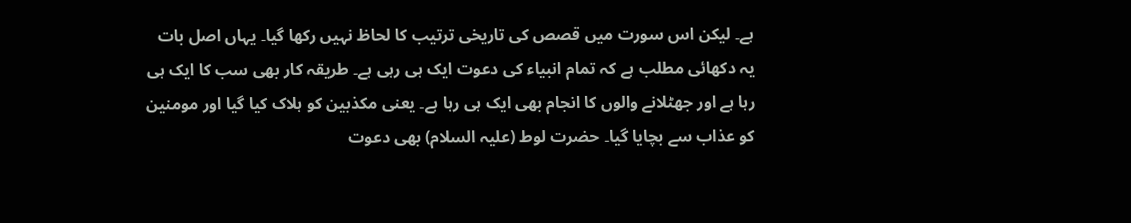ہے۔ لیکن اس سورت میں قصص کی تاریخی ترتیب کا لحاظ نہیں رکھا گیا۔ یہاں اصل بات یہ دکھائی مطلب ہے کہ تمام انبیاء کی دعوت ایک ہی رہی ہے۔ طریقہ کار بھی سب کا ایک ہی رہا ہے اور جھٹلانے والوں کا انجام بھی ایک ہی رہا ہے۔ یعنی مکذبین کو ہلاک کیا گیا اور مومنین کو عذاب سے بچایا گیا۔ حضرت لوط (علیہ السلام) بھی دعوت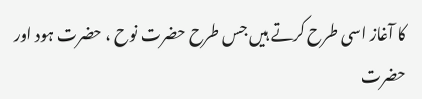کا آغاز اسی طرح کرتے ہیں جس طرح حضرت نوح ، حضرت ہود اور حضرت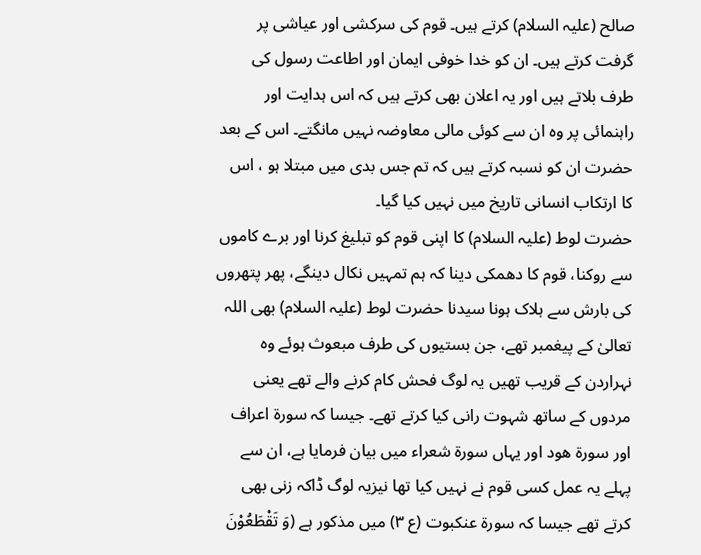صالح (علیہ السلام) کرتے ہیں۔ قوم کی سرکشی اور عیاشی پر گرفت کرتے ہیں۔ ان کو خدا خوفی ایمان اور اطاعت رسول کی طرف بلاتے ہیں اور یہ اعلان بھی کرتے ہیں کہ اس ہدایت اور راہنمائی پر وہ ان سے کوئی مالی معاوضہ نہیں مانگتے۔ اس کے بعد حضرت ان کو نسبہ کرتے ہیں کہ تم جس بدی میں مبتلا ہو ، اس کا ارتکاب انسانی تاریخ میں نہیں کیا گیا۔
حضرت لوط (علیہ السلام) کا اپنی قوم کو تبلیغ کرنا اور برے کاموں سے روکنا، قوم کا دھمکی دینا کہ ہم تمہیں نکال دینگے، پھر پتھروں کی بارش سے ہلاک ہونا سیدنا حضرت لوط (علیہ السلام) بھی اللہ تعالیٰ کے پیغمبر تھے، جن بستیوں کی طرف مبعوث ہوئے وہ نہراردن کے قریب تھیں یہ لوگ فحش کام کرنے والے تھے یعنی مردوں کے ساتھ شہوت رانی کیا کرتے تھے۔ جیسا کہ سورة اعراف اور سورة ھود اور یہاں سورة شعراء میں بیان فرمایا ہے، ان سے پہلے یہ عمل کسی قوم نے نہیں کیا تھا نیزیہ لوگ ڈاکہ زنی بھی کرتے تھے جیسا کہ سورة عنکبوت (ع ٣) میں مذکور ہے (وَ تَقْطَعُوْنَ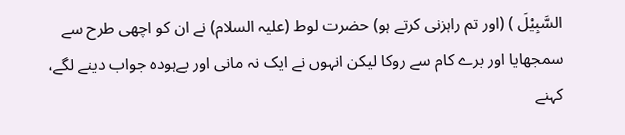السَّبِیْلَ ) (اور تم راہزنی کرتے ہو) حضرت لوط (علیہ السلام) نے ان کو اچھی طرح سے سمجھایا اور برے کام سے روکا لیکن انہوں نے ایک نہ مانی اور بےہودہ جواب دینے لگے، کہنے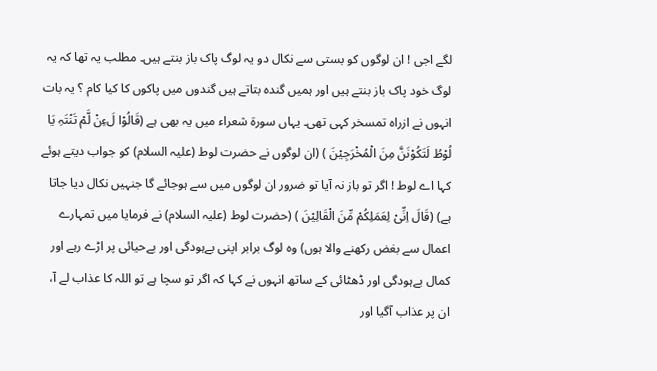لگے اجی ! ان لوگوں کو بستی سے نکال دو یہ لوگ پاک باز بنتے ہیں۔ مطلب یہ تھا کہ یہ لوگ خود پاک باز بنتے ہیں اور ہمیں گندہ بتاتے ہیں گندوں میں پاکوں کا کیا کام ؟ یہ بات انہوں نے ازراہ تمسخر کہی تھی۔ یہاں سورة شعراء میں یہ بھی ہے (قَالُوْا لَءِنْ لَّمْ تَنْتَہِ یَا لُوْطُ لَتَکُوْنَنَّ مِنَ الْمُخْرَجِیْنَ ) (ان لوگوں نے حضرت لوط (علیہ السلام) کو جواب دیتے ہوئے کہا اے لوط ! اگر تو باز نہ آیا تو ضرور ان لوگوں میں سے ہوجائے گا جنہیں نکال دیا جاتا ہے) (قَالَ اِنِّیْ لِعَمَلِکُمْ مِّنَ الْقَالِیْنَ ) (حضرت لوط (علیہ السلام) نے فرمایا میں تمہارے اعمال سے بغض رکھنے والا ہوں) وہ لوگ برابر اپنی بےہودگی اور بےحیائی پر اڑے رہے اور کمال بےہودگی اور ڈھٹائی کے ساتھ انہوں نے کہا کہ اگر تو سچا ہے تو اللہ کا عذاب لے آ، ان پر عذاب آگیا اور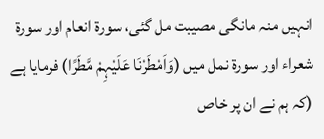انہیں منہ مانگی مصیبت مل گئی، سورة انعام اور سورة شعراء اور سورة نمل میں (وَاَمْطَرْنَا عَلَیْہِمْ مَّطَرًا) فرمایا ہے (کہ ہم نے ان پر خاص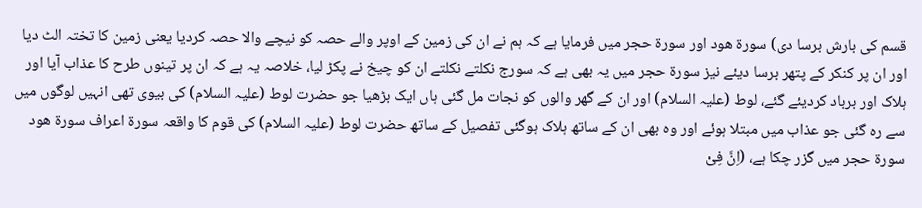قسم کی بارش برسا دی) سورة ھود اور سورة حجر میں فرمایا ہے کہ ہم نے ان کی زمین کے اوپر والے حصہ کو نیچے والا حصہ کردیا یعنی زمین کا تختہ الٹ دیا اور ان پر کنکر کے پتھر برسا دیئے نیز سورة حجر میں یہ بھی ہے کہ سورج نکلتے نکلتے ان کو چیخ نے پکڑ لیا، خلاصہ یہ ہے کہ ان پر تینوں طرح کا عذاب آیا اور ہلاک اور برباد کردیئے گئے، لوط (علیہ السلام) اور ان کے گھر والوں کو نجات مل گئی ہاں ایک بڑھیا جو حضرت لوط (علیہ السلام) کی بیوی تھی انہیں لوگوں میں سے رہ گئی جو عذاب میں مبتلا ہوئے اور وہ بھی ان کے ساتھ ہلاک ہوگئی تفصیل کے ساتھ حضرت لوط (علیہ السلام) کی قوم کا واقعہ سورة اعراف سورة ھود سورة حجر میں گزر چکا ہے، (اِنَّ فِیْ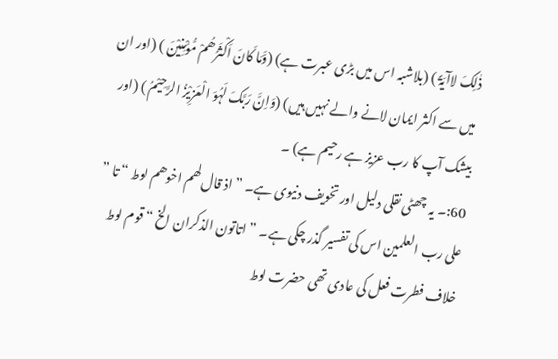ذٰلِکَ لاآیَۃً ) (بلاشبہ اس میں بڑی عبرت ہے) (وَّمَا کَانَ اَکْثَرُھُمْ مُّؤْمِنِیْنَ ) (اور ان میں سے اکثر ایمان لانے والے نہیں ہیں) (وَاِنَّ رَبَّکَ لَہُوَ الْعَزِیْزُ الرَّحِیْمُ ) (اور بیشک آپ کا رب عزیز ہے رحیم ہے) ۔
60:۔ یہ چھٹی نقلی دلیل اور تخویف دنیوی ہے۔ ” اذ قال لھم اخوھم لوط “ تا ” علی رب العلمین اس کی تفسیر گذر چکی ہے۔ ” اتاتون الذکران الخ “ قوم لوط خلاف فطرت فعل کی عادی تھی حضرت لوط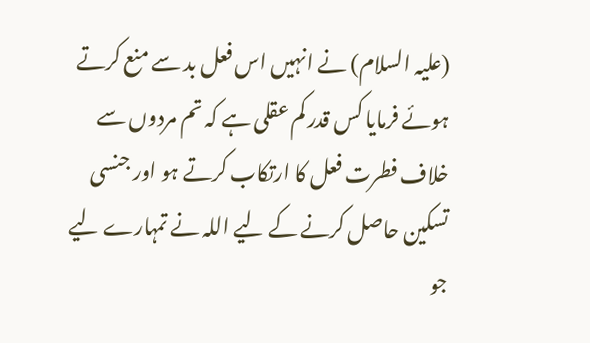(علیہ السلام) نے انہیں اس فعل بد سے منع کرتے ہوئے فرمایا کس قدر کم عقلی ہے کہ تم مردوں سے خلاف فطرت فعل کا ارتکاب کرتے ہو اور جنسی تسکین حاصل کرنے کے لیے اللہ نے تمہارے لیے جو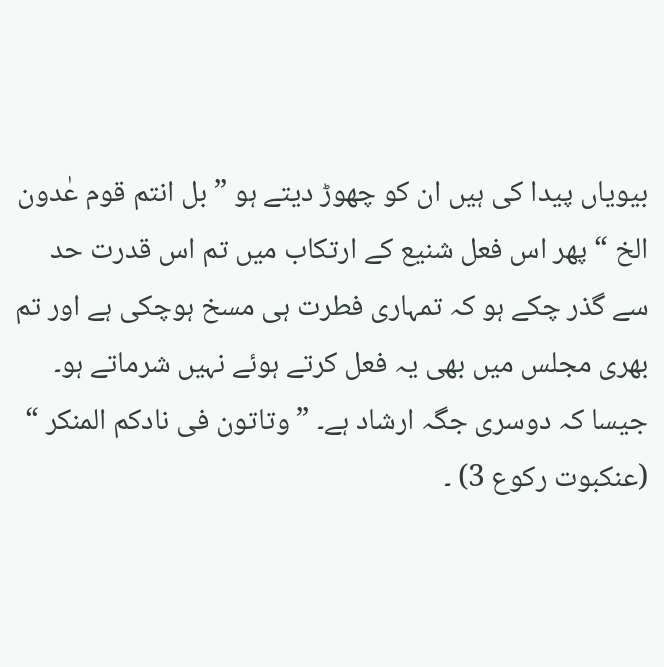بیویاں پیدا کی ہیں ان کو چھوڑ دیتے ہو ” بل انتم قوم عٰدون الخ “ پھر اس فعل شنیع کے ارتکاب میں تم اس قدرت حد سے گذر چکے ہو کہ تمہاری فطرت ہی مسخ ہوچکی ہے اور تم بھری مجلس میں بھی یہ فعل کرتے ہوئے نہیں شرماتے ہو۔ جیسا کہ دوسری جگہ ارشاد ہے۔ ” وتاتون فی نادکم المنکر “ (عنکبوت رکوع 3) ۔